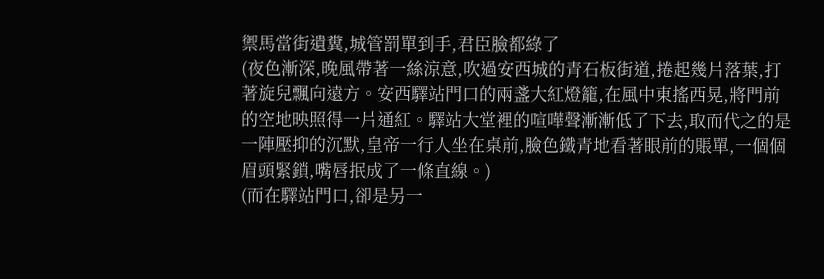禦馬當街遺糞,城管罰單到手,君臣臉都綠了
(夜色漸深,晚風帶著一絲涼意,吹過安西城的青石板街道,捲起幾片落葉,打著旋兒飄向遠方。安西驛站門口的兩盞大紅燈籠,在風中東搖西晃,將門前的空地映照得一片通紅。驛站大堂裡的喧嘩聲漸漸低了下去,取而代之的是一陣壓抑的沉默,皇帝一行人坐在桌前,臉色鐵青地看著眼前的賬單,一個個眉頭緊鎖,嘴唇抿成了一條直線。)
(而在驛站門口,卻是另一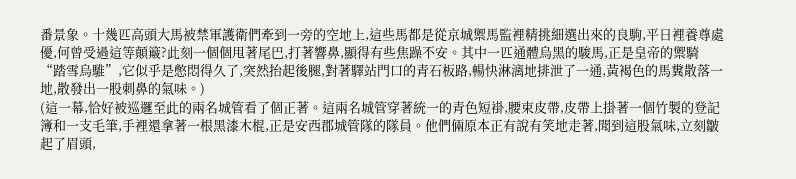番景象。十幾匹高頭大馬被禁軍護衛們牽到一旁的空地上,這些馬都是從京城禦馬監裡精挑細選出來的良駒,平日裡養尊處優,何曾受過這等顛簸?此刻一個個甩著尾巴,打著響鼻,顯得有些焦躁不安。其中一匹通體烏黑的駿馬,正是皇帝的禦騎“踏雪烏騅”,它似乎是憋悶得久了,突然抬起後腿,對著驛站門口的青石板路,暢快淋漓地排泄了一通,黃褐色的馬糞散落一地,散發出一股刺鼻的氣味。)
(這一幕,恰好被巡邏至此的兩名城管看了個正著。這兩名城管穿著統一的青色短褂,腰束皮帶,皮帶上掛著一個竹製的登記簿和一支毛筆,手裡還拿著一根黑漆木棍,正是安西郡城管隊的隊員。他們倆原本正有說有笑地走著,聞到這股氣味,立刻皺起了眉頭,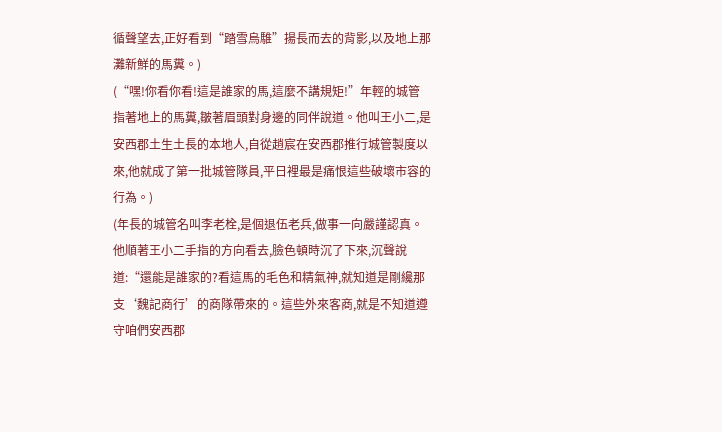循聲望去,正好看到“踏雪烏騅”揚長而去的背影,以及地上那灘新鮮的馬糞。)
(“嘿!你看你看!這是誰家的馬,這麼不講規矩!”年輕的城管指著地上的馬糞,皺著眉頭對身邊的同伴說道。他叫王小二,是安西郡土生土長的本地人,自從趙宸在安西郡推行城管製度以來,他就成了第一批城管隊員,平日裡最是痛恨這些破壞市容的行為。)
(年長的城管名叫李老栓,是個退伍老兵,做事一向嚴謹認真。他順著王小二手指的方向看去,臉色頓時沉了下來,沉聲說道:“還能是誰家的?看這馬的毛色和精氣神,就知道是剛纔那支‘魏記商行’的商隊帶來的。這些外來客商,就是不知道遵守咱們安西郡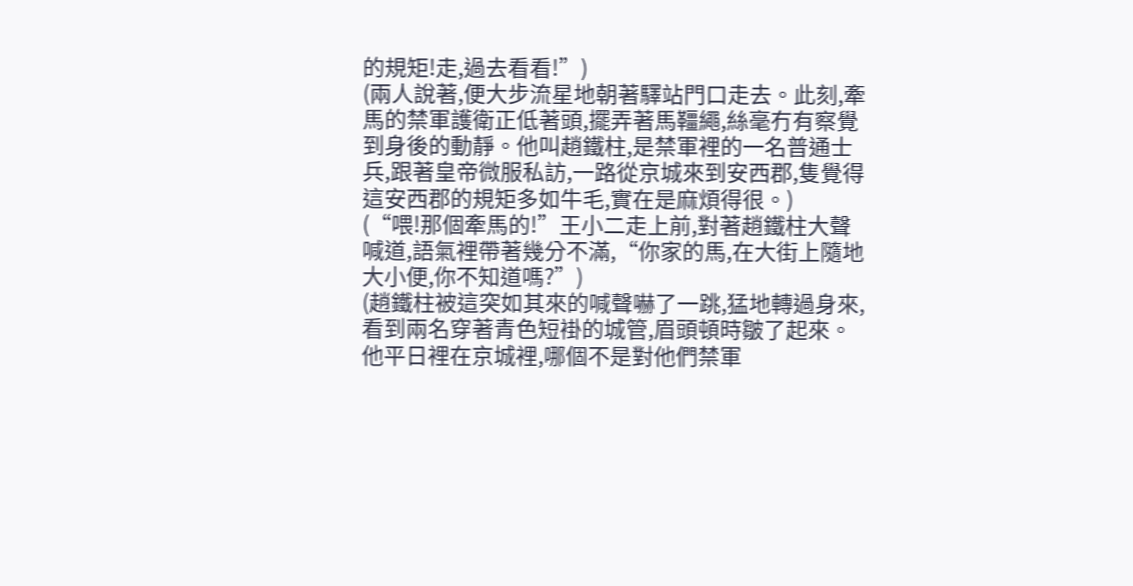的規矩!走,過去看看!”)
(兩人說著,便大步流星地朝著驛站門口走去。此刻,牽馬的禁軍護衛正低著頭,擺弄著馬韁繩,絲毫冇有察覺到身後的動靜。他叫趙鐵柱,是禁軍裡的一名普通士兵,跟著皇帝微服私訪,一路從京城來到安西郡,隻覺得這安西郡的規矩多如牛毛,實在是麻煩得很。)
(“喂!那個牽馬的!”王小二走上前,對著趙鐵柱大聲喊道,語氣裡帶著幾分不滿,“你家的馬,在大街上隨地大小便,你不知道嗎?”)
(趙鐵柱被這突如其來的喊聲嚇了一跳,猛地轉過身來,看到兩名穿著青色短褂的城管,眉頭頓時皺了起來。他平日裡在京城裡,哪個不是對他們禁軍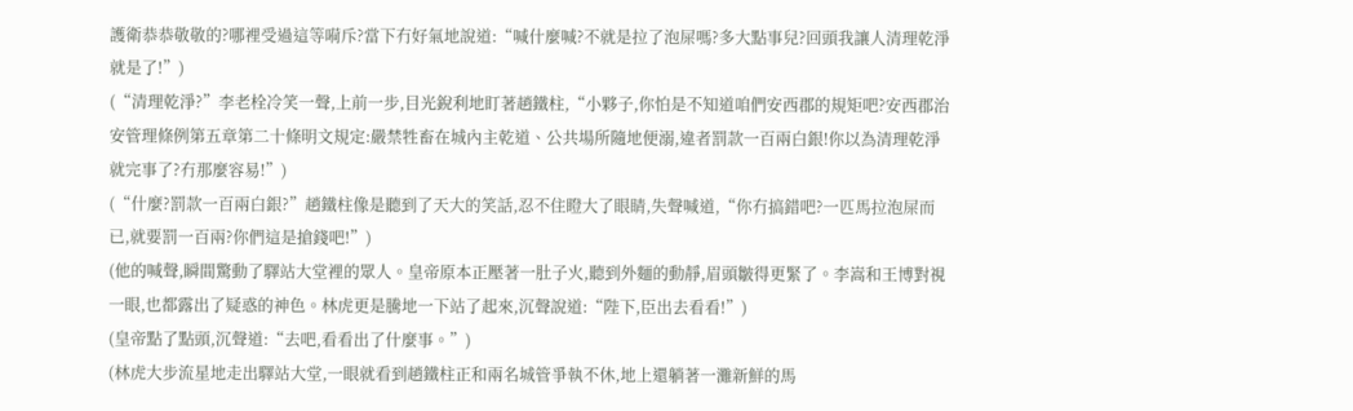護衛恭恭敬敬的?哪裡受過這等嗬斥?當下冇好氣地說道:“喊什麼喊?不就是拉了泡屎嗎?多大點事兒?回頭我讓人清理乾淨就是了!”)
(“清理乾淨?”李老栓冷笑一聲,上前一步,目光銳利地盯著趙鐵柱,“小夥子,你怕是不知道咱們安西郡的規矩吧?安西郡治安管理條例第五章第二十條明文規定:嚴禁牲畜在城內主乾道、公共場所隨地便溺,違者罰款一百兩白銀!你以為清理乾淨就完事了?冇那麼容易!”)
(“什麼?罰款一百兩白銀?”趙鐵柱像是聽到了天大的笑話,忍不住瞪大了眼睛,失聲喊道,“你冇搞錯吧?一匹馬拉泡屎而已,就要罰一百兩?你們這是搶錢吧!”)
(他的喊聲,瞬間驚動了驛站大堂裡的眾人。皇帝原本正壓著一肚子火,聽到外麵的動靜,眉頭皺得更緊了。李嵩和王博對視一眼,也都露出了疑惑的神色。林虎更是騰地一下站了起來,沉聲說道:“陛下,臣出去看看!”)
(皇帝點了點頭,沉聲道:“去吧,看看出了什麼事。”)
(林虎大步流星地走出驛站大堂,一眼就看到趙鐵柱正和兩名城管爭執不休,地上還躺著一灘新鮮的馬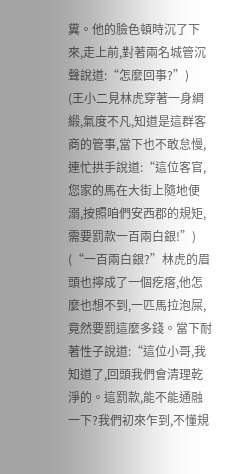糞。他的臉色頓時沉了下來,走上前,對著兩名城管沉聲說道:“怎麼回事?”)
(王小二見林虎穿著一身綢緞,氣度不凡,知道是這群客商的管事,當下也不敢怠慢,連忙拱手說道:“這位客官,您家的馬在大街上隨地便溺,按照咱們安西郡的規矩,需要罰款一百兩白銀!”)
(“一百兩白銀?”林虎的眉頭也擰成了一個疙瘩,他怎麼也想不到,一匹馬拉泡屎,竟然要罰這麼多錢。當下耐著性子說道:“這位小哥,我知道了,回頭我們會清理乾淨的。這罰款,能不能通融一下?我們初來乍到,不懂規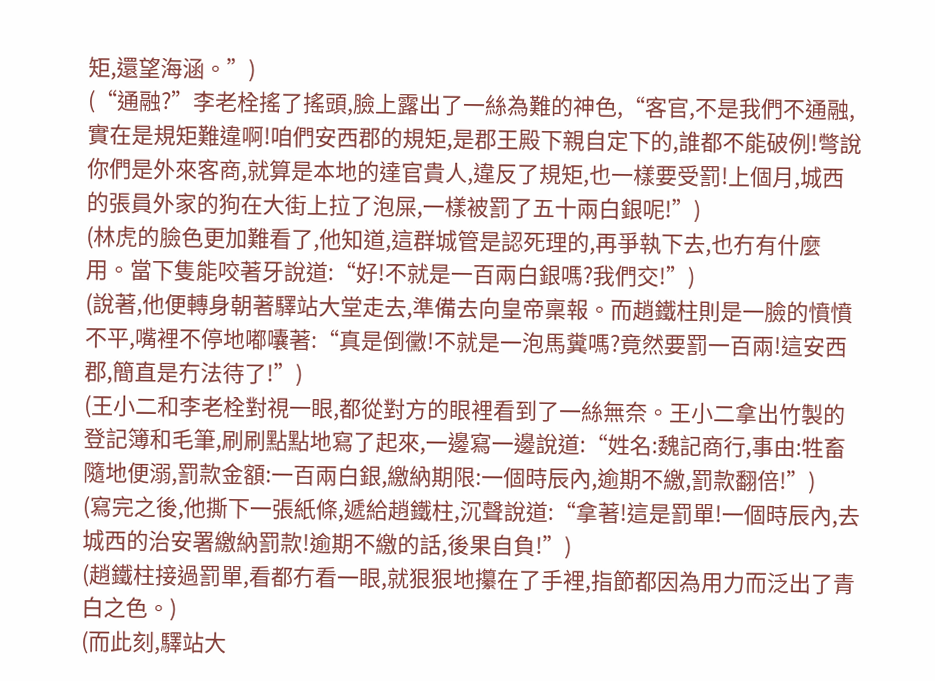矩,還望海涵。”)
(“通融?”李老栓搖了搖頭,臉上露出了一絲為難的神色,“客官,不是我們不通融,實在是規矩難違啊!咱們安西郡的規矩,是郡王殿下親自定下的,誰都不能破例!彆說你們是外來客商,就算是本地的達官貴人,違反了規矩,也一樣要受罰!上個月,城西的張員外家的狗在大街上拉了泡屎,一樣被罰了五十兩白銀呢!”)
(林虎的臉色更加難看了,他知道,這群城管是認死理的,再爭執下去,也冇有什麼用。當下隻能咬著牙說道:“好!不就是一百兩白銀嗎?我們交!”)
(說著,他便轉身朝著驛站大堂走去,準備去向皇帝稟報。而趙鐵柱則是一臉的憤憤不平,嘴裡不停地嘟囔著:“真是倒黴!不就是一泡馬糞嗎?竟然要罰一百兩!這安西郡,簡直是冇法待了!”)
(王小二和李老栓對視一眼,都從對方的眼裡看到了一絲無奈。王小二拿出竹製的登記簿和毛筆,刷刷點點地寫了起來,一邊寫一邊說道:“姓名:魏記商行,事由:牲畜隨地便溺,罰款金額:一百兩白銀,繳納期限:一個時辰內,逾期不繳,罰款翻倍!”)
(寫完之後,他撕下一張紙條,遞給趙鐵柱,沉聲說道:“拿著!這是罰單!一個時辰內,去城西的治安署繳納罰款!逾期不繳的話,後果自負!”)
(趙鐵柱接過罰單,看都冇看一眼,就狠狠地攥在了手裡,指節都因為用力而泛出了青白之色。)
(而此刻,驛站大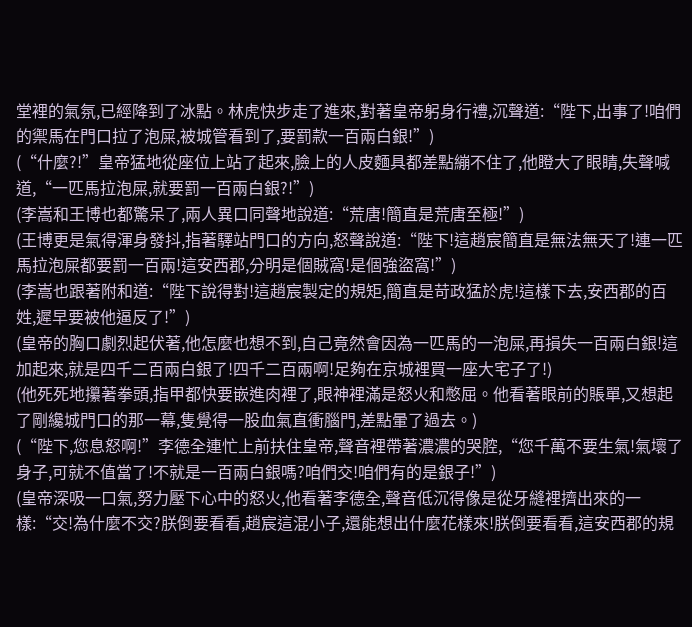堂裡的氣氛,已經降到了冰點。林虎快步走了進來,對著皇帝躬身行禮,沉聲道:“陛下,出事了!咱們的禦馬在門口拉了泡屎,被城管看到了,要罰款一百兩白銀!”)
(“什麼?!”皇帝猛地從座位上站了起來,臉上的人皮麵具都差點繃不住了,他瞪大了眼睛,失聲喊道,“一匹馬拉泡屎,就要罰一百兩白銀?!”)
(李嵩和王博也都驚呆了,兩人異口同聲地說道:“荒唐!簡直是荒唐至極!”)
(王博更是氣得渾身發抖,指著驛站門口的方向,怒聲說道:“陛下!這趙宸簡直是無法無天了!連一匹馬拉泡屎都要罰一百兩!這安西郡,分明是個賊窩!是個強盜窩!”)
(李嵩也跟著附和道:“陛下說得對!這趙宸製定的規矩,簡直是苛政猛於虎!這樣下去,安西郡的百姓,遲早要被他逼反了!”)
(皇帝的胸口劇烈起伏著,他怎麼也想不到,自己竟然會因為一匹馬的一泡屎,再損失一百兩白銀!這加起來,就是四千二百兩白銀了!四千二百兩啊!足夠在京城裡買一座大宅子了!)
(他死死地攥著拳頭,指甲都快要嵌進肉裡了,眼神裡滿是怒火和憋屈。他看著眼前的賬單,又想起了剛纔城門口的那一幕,隻覺得一股血氣直衝腦門,差點暈了過去。)
(“陛下,您息怒啊!”李德全連忙上前扶住皇帝,聲音裡帶著濃濃的哭腔,“您千萬不要生氣!氣壞了身子,可就不值當了!不就是一百兩白銀嗎?咱們交!咱們有的是銀子!”)
(皇帝深吸一口氣,努力壓下心中的怒火,他看著李德全,聲音低沉得像是從牙縫裡擠出來的一樣:“交!為什麼不交?朕倒要看看,趙宸這混小子,還能想出什麼花樣來!朕倒要看看,這安西郡的規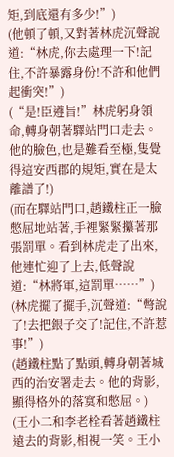矩,到底還有多少!”)
(他頓了頓,又對著林虎沉聲說道:“林虎,你去處理一下!記住,不許暴露身份!不許和他們起衝突!”)
(“是!臣遵旨!”林虎躬身領命,轉身朝著驛站門口走去。他的臉色,也是難看至極,隻覺得這安西郡的規矩,實在是太離譜了!)
(而在驛站門口,趙鐵柱正一臉憋屈地站著,手裡緊緊攥著那張罰單。看到林虎走了出來,他連忙迎了上去,低聲說道:“林將軍,這罰單……”)
(林虎擺了擺手,沉聲道:“彆說了!去把銀子交了!記住,不許惹事!”)
(趙鐵柱點了點頭,轉身朝著城西的治安署走去。他的背影,顯得格外的落寞和憋屈。)
(王小二和李老栓看著趙鐵柱遠去的背影,相視一笑。王小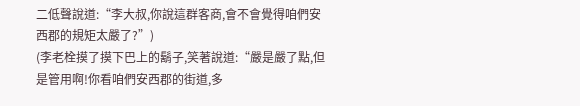二低聲說道:“李大叔,你說這群客商,會不會覺得咱們安西郡的規矩太嚴了?”)
(李老栓摸了摸下巴上的鬍子,笑著說道:“嚴是嚴了點,但是管用啊!你看咱們安西郡的街道,多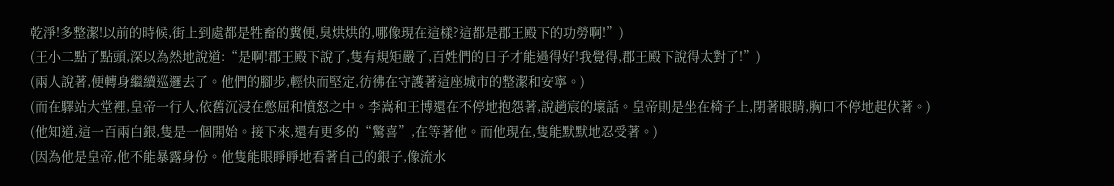乾淨!多整潔!以前的時候,街上到處都是牲畜的糞便,臭烘烘的,哪像現在這樣?這都是郡王殿下的功勞啊!”)
(王小二點了點頭,深以為然地說道:“是啊!郡王殿下說了,隻有規矩嚴了,百姓們的日子才能過得好!我覺得,郡王殿下說得太對了!”)
(兩人說著,便轉身繼續巡邏去了。他們的腳步,輕快而堅定,彷彿在守護著這座城市的整潔和安寧。)
(而在驛站大堂裡,皇帝一行人,依舊沉浸在憋屈和憤怒之中。李嵩和王博還在不停地抱怨著,說趙宸的壞話。皇帝則是坐在椅子上,閉著眼睛,胸口不停地起伏著。)
(他知道,這一百兩白銀,隻是一個開始。接下來,還有更多的“驚喜”,在等著他。而他現在,隻能默默地忍受著。)
(因為他是皇帝,他不能暴露身份。他隻能眼睜睜地看著自己的銀子,像流水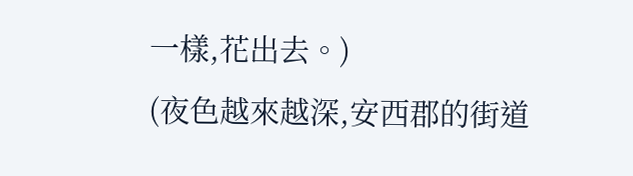一樣,花出去。)
(夜色越來越深,安西郡的街道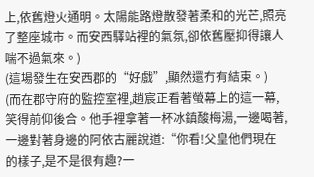上,依舊燈火通明。太陽能路燈散發著柔和的光芒,照亮了整座城市。而安西驛站裡的氣氛,卻依舊壓抑得讓人喘不過氣來。)
(這場發生在安西郡的“好戲”,顯然還冇有結束。)
(而在郡守府的監控室裡,趙宸正看著螢幕上的這一幕,笑得前仰後合。他手裡拿著一杯冰鎮酸梅湯,一邊喝著,一邊對著身邊的阿依古麗說道:“你看!父皇他們現在的樣子,是不是很有趣?一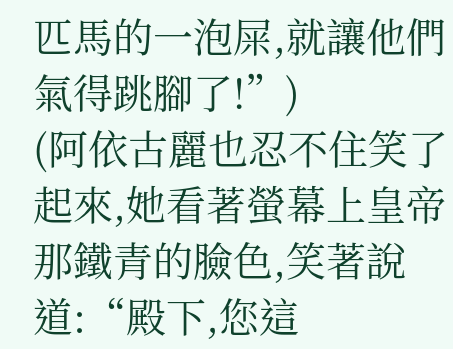匹馬的一泡屎,就讓他們氣得跳腳了!”)
(阿依古麗也忍不住笑了起來,她看著螢幕上皇帝那鐵青的臉色,笑著說道:“殿下,您這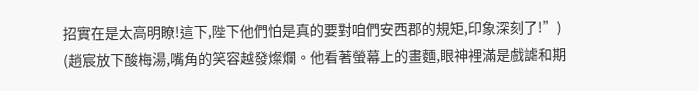招實在是太高明瞭!這下,陛下他們怕是真的要對咱們安西郡的規矩,印象深刻了!”)
(趙宸放下酸梅湯,嘴角的笑容越發燦爛。他看著螢幕上的畫麵,眼神裡滿是戲謔和期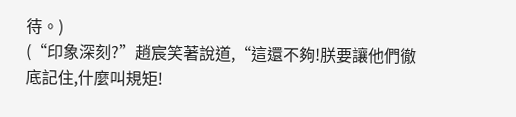待。)
(“印象深刻?”趙宸笑著說道,“這還不夠!朕要讓他們徹底記住,什麼叫規矩!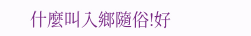什麼叫入鄉隨俗!好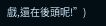戲,還在後頭呢!”)